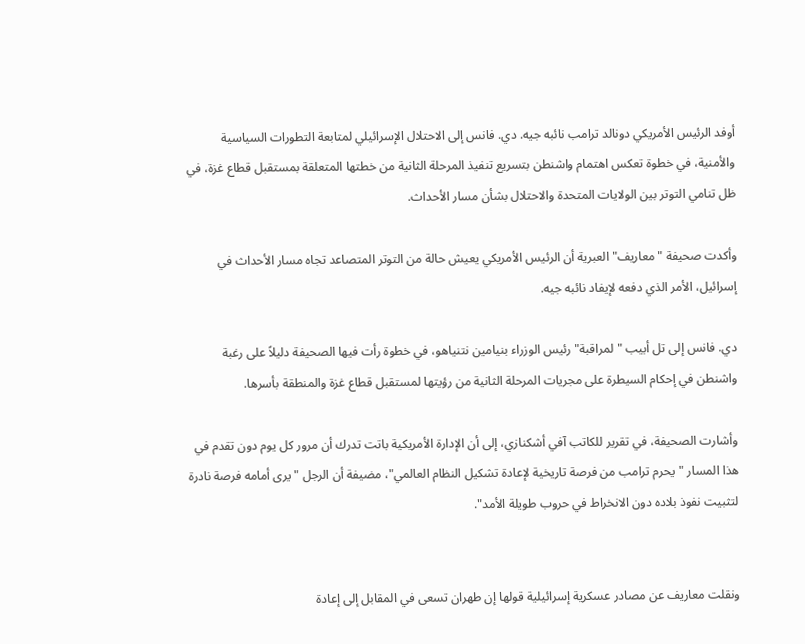أوفد الرئيس الأمريكي دونالد ترامب نائبه جيه. دي. فانس إلى الاحتلال الإسرائيلي لمتابعة التطورات السياسية والأمنية، في خطوة تعكس اهتمام واشنطن بتسريع تنفيذ المرحلة الثانية من خطتها المتعلقة بمستقبل قطاع غزة، في ظل تنامي التوتر بين الولايات المتحدة والاحتلال بشأن مسار الأحداث.

وأكدت صحيفة "معاريف" العبرية أن الرئيس الأمريكي يعيش حالة من التوتر المتصاعد تجاه مسار الأحداث في إسرائيل، الأمر الذي دفعه لإيفاد نائبه جيه.

دي. فانس إلى تل أبيب "لمراقبة" رئيس الوزراء بنيامين نتنياهو، في خطوة رأت فيها الصحيفة دليلاً على رغبة واشنطن في إحكام السيطرة على مجريات المرحلة الثانية من رؤيتها لمستقبل قطاع غزة والمنطقة بأسرها.

وأشارت الصحيفة، في تقرير للكاتب آفي أشكنازي، إلى أن الإدارة الأمريكية باتت تدرك أن مرور كل يوم دون تقدم في هذا المسار "يحرم ترامب من فرصة تاريخية لإعادة تشكيل النظام العالمي"، مضيفة أن الرجل "يرى أمامه فرصة نادرة لتثبيت نفوذ بلاده دون الانخراط في حروب طويلة الأمد".


ونقلت معاريف عن مصادر عسكرية إسرائيلية قولها إن طهران تسعى في المقابل إلى إعادة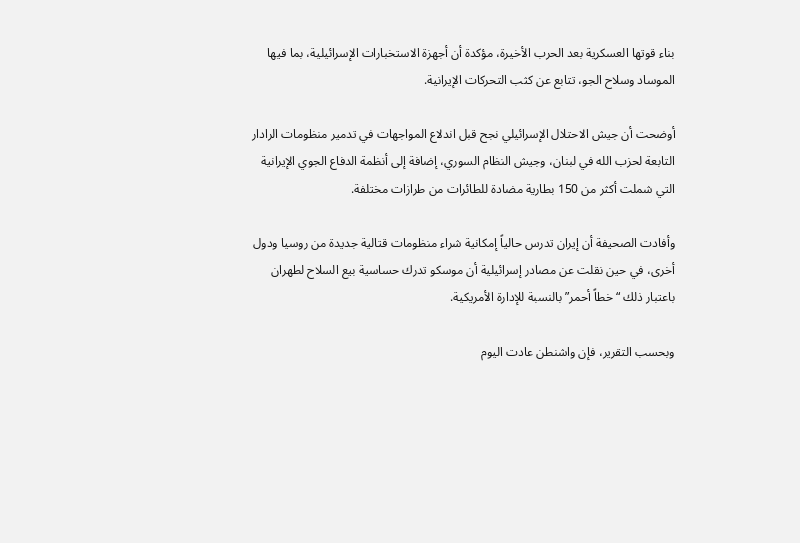بناء قوتها العسكرية بعد الحرب الأخيرة، مؤكدة أن أجهزة الاستخبارات الإسرائيلية، بما فيها الموساد وسلاح الجو، تتابع عن كثب التحركات الإيرانية.

أوضحت أن جيش الاحتلال الإسرائيلي نجح قبل اندلاع المواجهات في تدمير منظومات الرادار التابعة لحزب الله في لبنان، وجيش النظام السوري، إضافة إلى أنظمة الدفاع الجوي الإيرانية التي شملت أكثر من 150 بطارية مضادة للطائرات من طرازات مختلفة.

وأفادت الصحيفة أن إيران تدرس حالياً إمكانية شراء منظومات قتالية جديدة من روسيا ودول أخرى، في حين نقلت عن مصادر إسرائيلية أن موسكو تدرك حساسية بيع السلاح لطهران باعتبار ذلك “خطاً أحمر” بالنسبة للإدارة الأمريكية.

وبحسب التقرير، فإن واشنطن عادت اليوم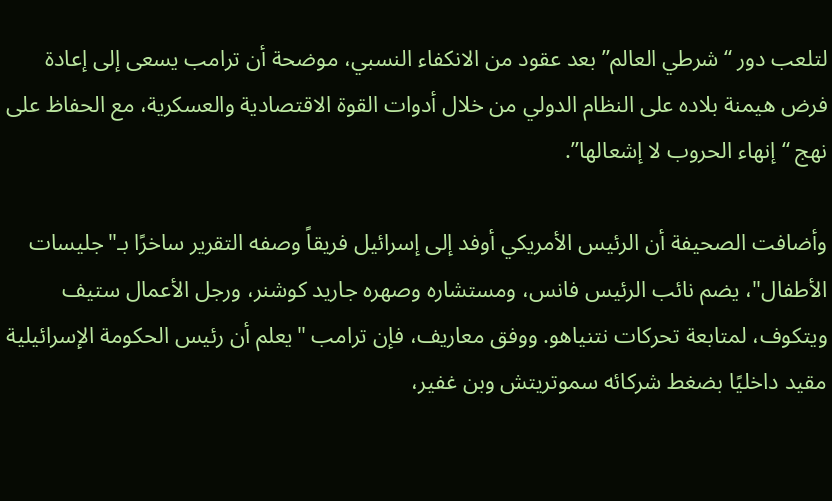لتلعب دور “شرطي العالم” بعد عقود من الانكفاء النسبي، موضحة أن ترامب يسعى إلى إعادة فرض هيمنة بلاده على النظام الدولي من خلال أدوات القوة الاقتصادية والعسكرية، مع الحفاظ على نهج “إنهاء الحروب لا إشعالها”.

وأضافت الصحيفة أن الرئيس الأمريكي أوفد إلى إسرائيل فريقاً وصفه التقرير ساخرًا بـ"جليسات الأطفال"، يضم نائب الرئيس فانس، ومستشاره وصهره جاريد كوشنر، ورجل الأعمال ستيف ويتكوف، لمتابعة تحركات نتنياهو. ووفق معاريف، فإن ترامب "يعلم أن رئيس الحكومة الإسرائيلية مقيد داخليًا بضغط شركائه سموتريتش وبن غفير،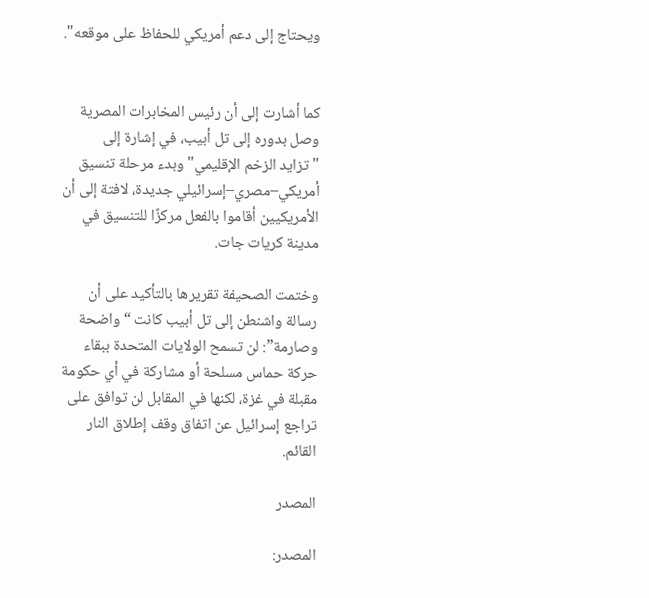ويحتاج إلى دعم أمريكي للحفاظ على موقعه".


كما أشارت إلى أن رئيس المخابرات المصرية وصل بدوره إلى تل أبيب، في إشارة إلى "تزايد الزخم الإقليمي" وبدء مرحلة تنسيق أمريكي–مصري–إسرائيلي جديدة، لافتة إلى أن الأمريكيين أقاموا بالفعل مركزًا للتنسيق في مدينة كريات جات.

وختمت الصحيفة تقريرها بالتأكيد على أن رسالة واشنطن إلى تل أبيب كانت “واضحة وصارمة”: لن تسمح الولايات المتحدة ببقاء حركة حماس مسلحة أو مشاركة في أي حكومة مقبلة في غزة، لكنها في المقابل لن توافق على تراجع إسرائيل عن اتفاق وقف إطلاق النار القائم.

المصدر

المصدر: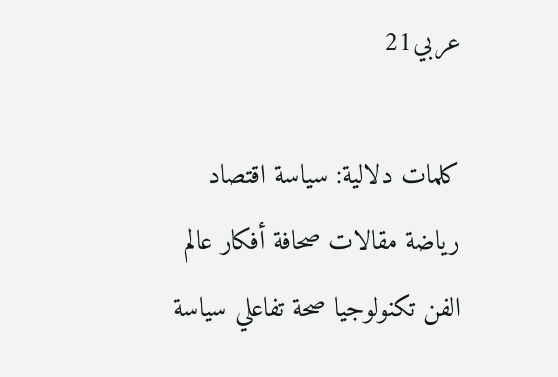عربي21

كلمات دلالية: سياسة اقتصاد رياضة مقالات صحافة أفكار عالم الفن تكنولوجيا صحة تفاعلي سياسة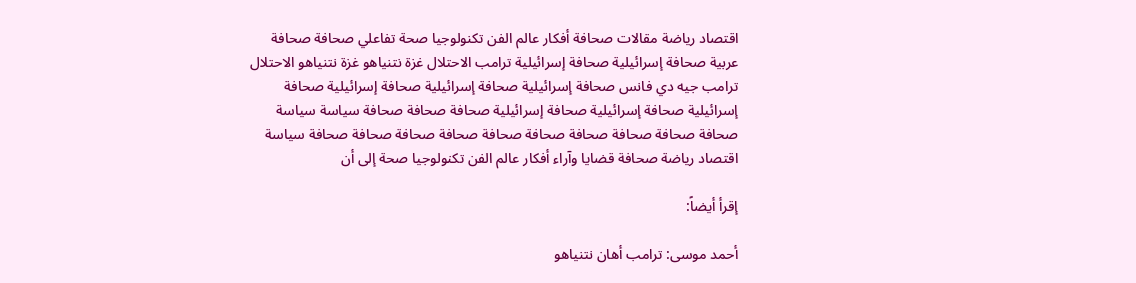اقتصاد رياضة مقالات صحافة أفكار عالم الفن تكنولوجيا صحة تفاعلي صحافة صحافة عربية صحافة إسرائيلية صحافة إسرائيلية ترامب الاحتلال غزة نتنياهو غزة نتنياهو الاحتلال ترامب جيه دي فانس صحافة إسرائيلية صحافة إسرائيلية صحافة إسرائيلية صحافة إسرائيلية صحافة إسرائيلية صحافة إسرائيلية صحافة صحافة صحافة سياسة سياسة صحافة صحافة صحافة صحافة صحافة صحافة صحافة صحافة صحافة صحافة سياسة اقتصاد رياضة صحافة قضايا وآراء أفكار عالم الفن تكنولوجيا صحة إلى أن

إقرأ أيضاً:

أحمد موسى: ترامب أهان نتنياهو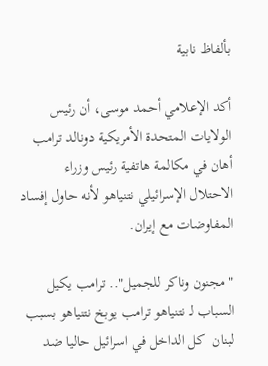بألفاظ نابية

أكد الإعلامي أحمد موسى، أن رئيس الولايات المتحدة الأمريكية دونالد ترامب أهان في مكالمة هاتفية رئيس وزراء الاحتلال الإسرائيلي نتنياهو لأنه حاول إفساد المفاوضات مع إيران.

"مجنون وناكر للجميل".. ترامب يكيل السباب لـ نتنياهو ترامب يوبخ نتنياهو بسبب لبنان  كل الداخل في اسرائيل حاليا ضد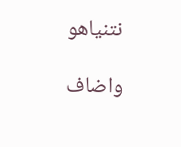نتنياهو

واضاف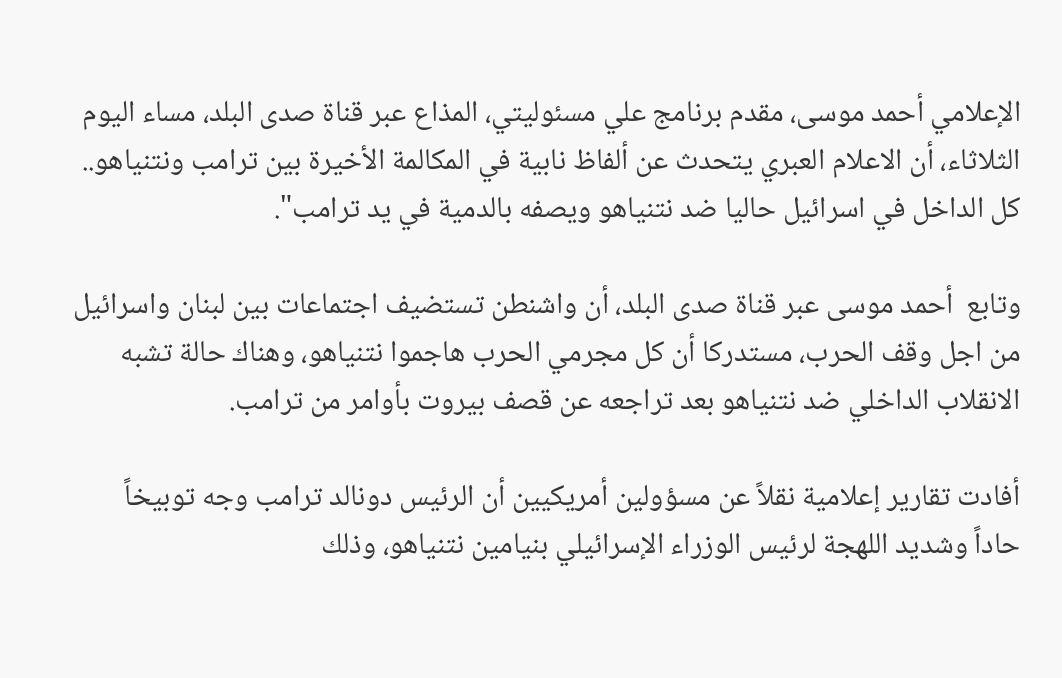الإعلامي أحمد موسى، مقدم برنامج علي مسئوليتي، المذاع عبر قناة صدى البلد، مساء اليوم الثلاثاء، أن الاعلام العبري يتحدث عن ألفاظ نابية في المكالمة الأخيرة بين ترامب ونتنياهو.. كل الداخل في اسرائيل حاليا ضد نتنياهو ويصفه بالدمية في يد ترامب".

وتابع  أحمد موسى عبر قناة صدى البلد، أن واشنطن تستضيف اجتماعات بين لبنان واسرائيل من اجل وقف الحرب، مستدركا أن كل مجرمي الحرب هاجموا نتنياهو، وهناك حالة تشبه الانقلاب الداخلي ضد نتنياهو بعد تراجعه عن قصف بيروت بأوامر من ترامب.

أفادت تقارير إعلامية نقلاً عن مسؤولين أمريكيين أن الرئيس دونالد ترامب وجه توبيخاً حاداً وشديد اللهجة لرئيس الوزراء الإسرائيلي بنيامين نتنياهو، وذلك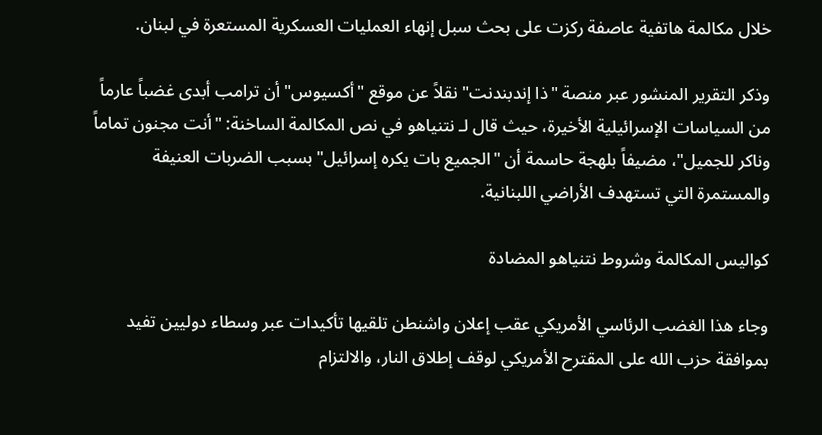خلال مكالمة هاتفية عاصفة ركزت على بحث سبل إنهاء العمليات العسكرية المستعرة في لبنان.

وذكر التقرير المنشور عبر منصة "ذا إندبندنت" نقلاً عن موقع "أكسيوس" أن ترامب أبدى غضباً عارماً من السياسات الإسرائيلية الأخيرة، حيث قال لـ نتنياهو في نص المكالمة الساخنة: "أنت مجنون تماماً وناكر للجميل"، مضيفاً بلهجة حاسمة أن "الجميع بات يكره إسرائيل" بسبب الضربات العنيفة والمستمرة التي تستهدف الأراضي اللبنانية.

كواليس المكالمة وشروط نتنياهو المضادة

وجاء هذا الغضب الرئاسي الأمريكي عقب إعلان واشنطن تلقيها تأكيدات عبر وسطاء دوليين تفيد بموافقة حزب الله على المقترح الأمريكي لوقف إطلاق النار، والالتزام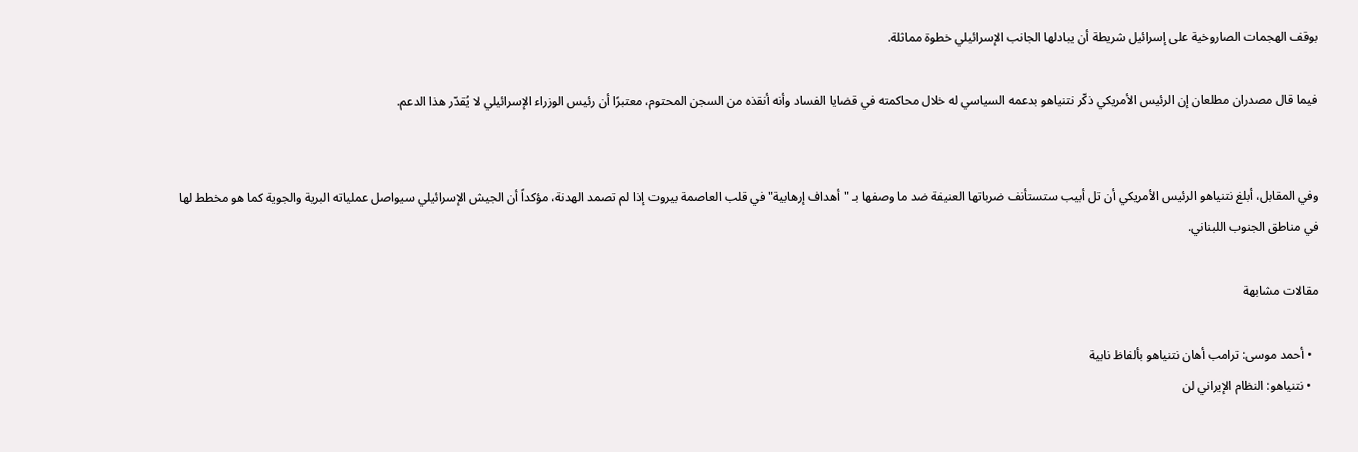بوقف الهجمات الصاروخية على إسرائيل شريطة أن يبادلها الجانب الإسرائيلي خطوة مماثلة.

فيما قال مصدران مطلعان إن الرئيس الأمريكي ذكّر نتنياهو بدعمه السياسي له خلال محاكمته في قضايا الفساد وأنه أنقذه من السجن المحتوم، معتبرًا أن رئيس الوزراء الإسرائيلي لا يُقدّر هذا الدعم.


وفي المقابل، أبلغ نتنياهو الرئيس الأمريكي أن تل أبيب ستستأنف ضرباتها العنيفة ضد ما وصفها بـ "أهداف إرهابية" في قلب العاصمة بيروت إذا لم تصمد الهدنة، مؤكداً أن الجيش الإسرائيلي سيواصل عملياته البرية والجوية كما هو مخطط لها في مناطق الجنوب اللبناني.

مقالات مشابهة

  • أحمد موسى: ترامب أهان نتنياهو بألفاظ نابية
  • نتنياهو: النظام الإيراني لن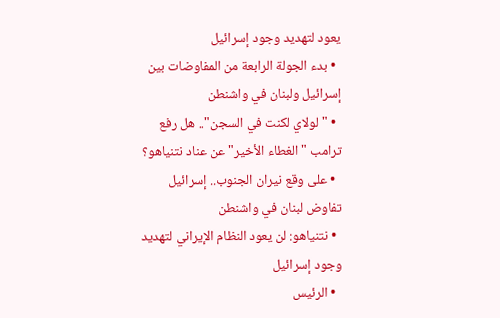يعود لتهديد وجود إسرائيل
  • بدء الجولة الرابعة من المفاوضات بين إسرائيل ولبنان في واشنطن
  • "لولاي لكنت في السجن".. هل رفع ترامب "الغطاء الأخير" عن عناد نتنياهو؟
  • على وقع نيران الجنوب.. إسرائيل تفاوض لبنان في واشنطن
  • نتنياهو: لن يعود النظام الإيراني لتهديد وجود إسرائيل
  • الرئيس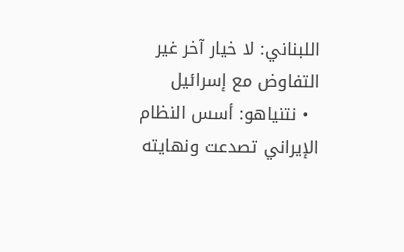اللبناني: لا خيار آخر غير التفاوض مع إسرائيل
  • نتنياهو: أسس النظام الإيراني تصدعت ونهايته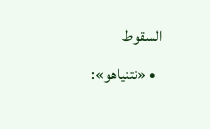السقوط
  • «نتنياهو»: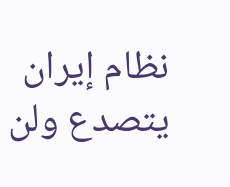نظام إيران يتصدع ولن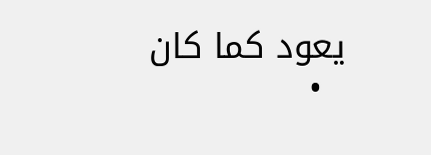يعود كما كان
  •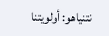نتنياهو: أولويتنا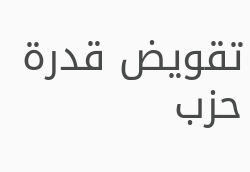تقويض قدرة حزب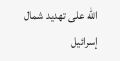الله على تهديد شمال إسرائيل